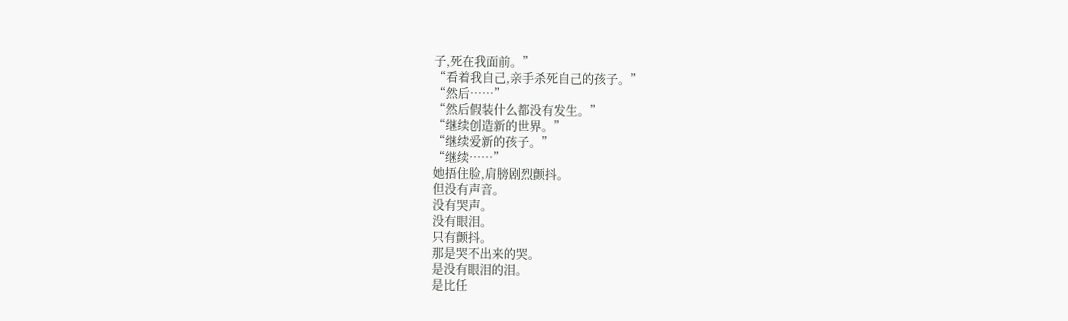子,死在我面前。”
“看着我自己,亲手杀死自己的孩子。”
“然后……”
“然后假装什么都没有发生。”
“继续创造新的世界。”
“继续爱新的孩子。”
“继续……”
她捂住脸,肩膀剧烈颤抖。
但没有声音。
没有哭声。
没有眼泪。
只有颤抖。
那是哭不出来的哭。
是没有眼泪的泪。
是比任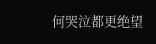何哭泣都更绝望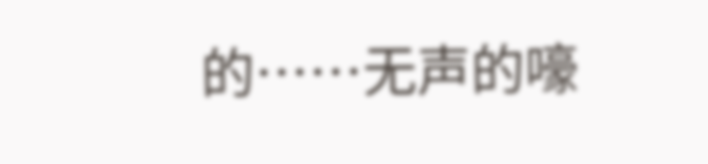的……无声的嚎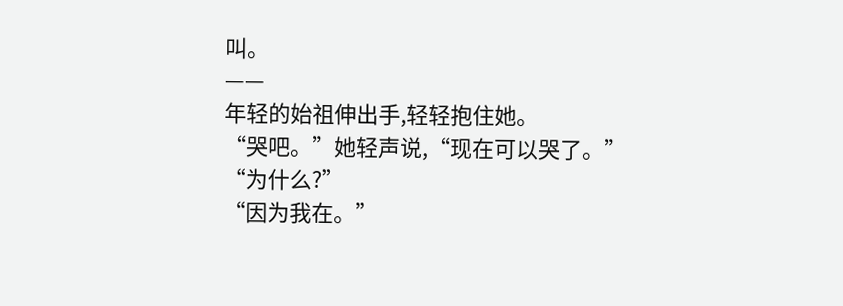叫。
——
年轻的始祖伸出手,轻轻抱住她。
“哭吧。”她轻声说,“现在可以哭了。”
“为什么?”
“因为我在。”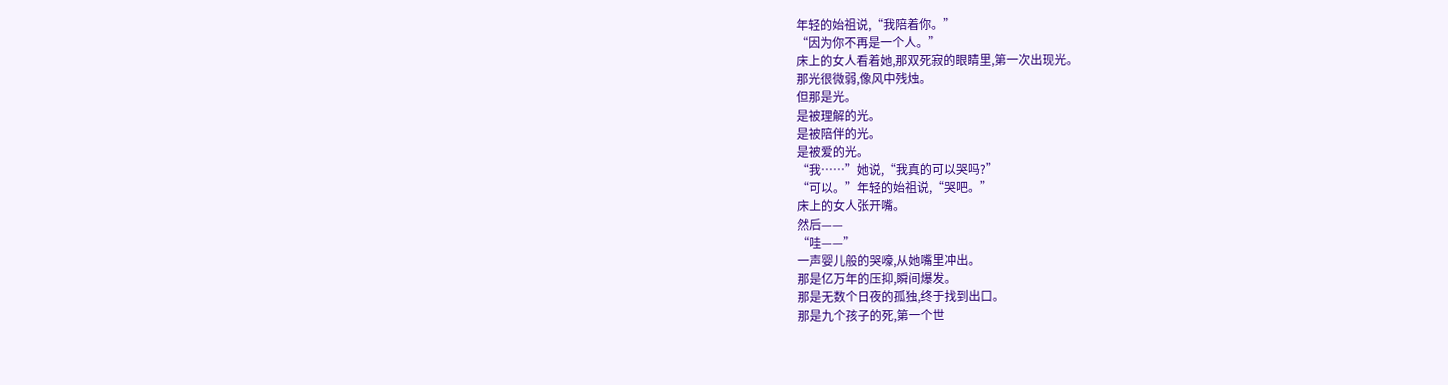年轻的始祖说,“我陪着你。”
“因为你不再是一个人。”
床上的女人看着她,那双死寂的眼睛里,第一次出现光。
那光很微弱,像风中残烛。
但那是光。
是被理解的光。
是被陪伴的光。
是被爱的光。
“我……”她说,“我真的可以哭吗?”
“可以。”年轻的始祖说,“哭吧。”
床上的女人张开嘴。
然后——
“哇——”
一声婴儿般的哭嚎,从她嘴里冲出。
那是亿万年的压抑,瞬间爆发。
那是无数个日夜的孤独,终于找到出口。
那是九个孩子的死,第一个世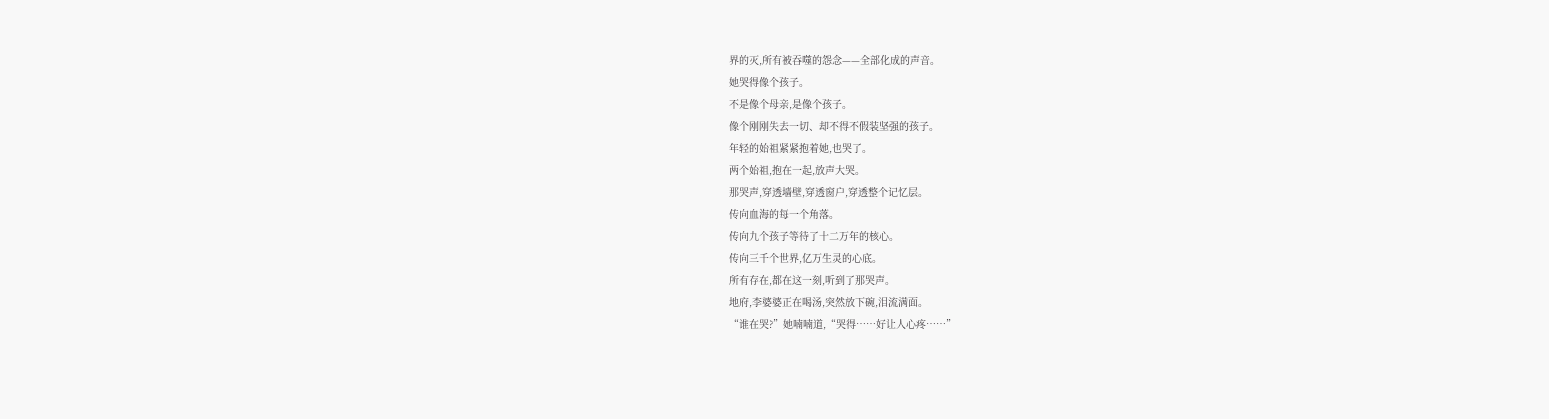界的灭,所有被吞噬的怨念——全部化成的声音。
她哭得像个孩子。
不是像个母亲,是像个孩子。
像个刚刚失去一切、却不得不假装坚强的孩子。
年轻的始祖紧紧抱着她,也哭了。
两个始祖,抱在一起,放声大哭。
那哭声,穿透墙壁,穿透窗户,穿透整个记忆层。
传向血海的每一个角落。
传向九个孩子等待了十二万年的核心。
传向三千个世界,亿万生灵的心底。
所有存在,都在这一刻,听到了那哭声。
地府,李婆婆正在喝汤,突然放下碗,泪流满面。
“谁在哭?”她喃喃道,“哭得……好让人心疼……”